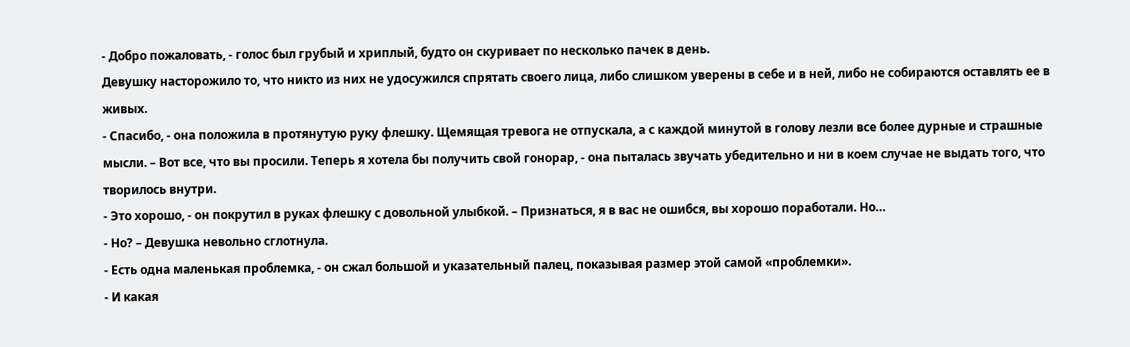- Добро пожаловать, - голос был грубый и хриплый, будто он скуривает по несколько пачек в день.
Девушку насторожило то, что никто из них не удосужился спрятать своего лица, либо слишком уверены в себе и в ней, либо не собираются оставлять ее в живых.
- Спасибо, - она положила в протянутую руку флешку. Щемящая тревога не отпускала, а с каждой минутой в голову лезли все более дурные и страшные мысли. – Вот все, что вы просили. Теперь я хотела бы получить свой гонорар, - она пыталась звучать убедительно и ни в коем случае не выдать того, что творилось внутри.
- Это хорошо, - он покрутил в руках флешку с довольной улыбкой. – Признаться, я в вас не ошибся, вы хорошо поработали. Но…
- Но? – Девушка невольно сглотнула.
- Есть одна маленькая проблемка, - он сжал большой и указательный палец, показывая размер этой самой «проблемки».
- И какая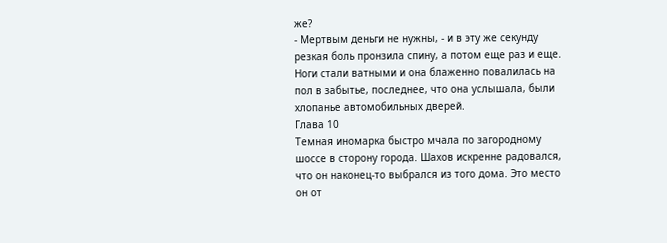же?
- Мертвым деньги не нужны, - и в эту же секунду резкая боль пронзила спину, а потом еще раз и еще. Ноги стали ватными и она блаженно повалилась на пол в забытье, последнее, что она услышала, были хлопанье автомобильных дверей.
Глава 10
Темная иномарка быстро мчала по загородному шоссе в сторону города. Шахов искренне радовался, что он наконец-то выбрался из того дома. Это место он от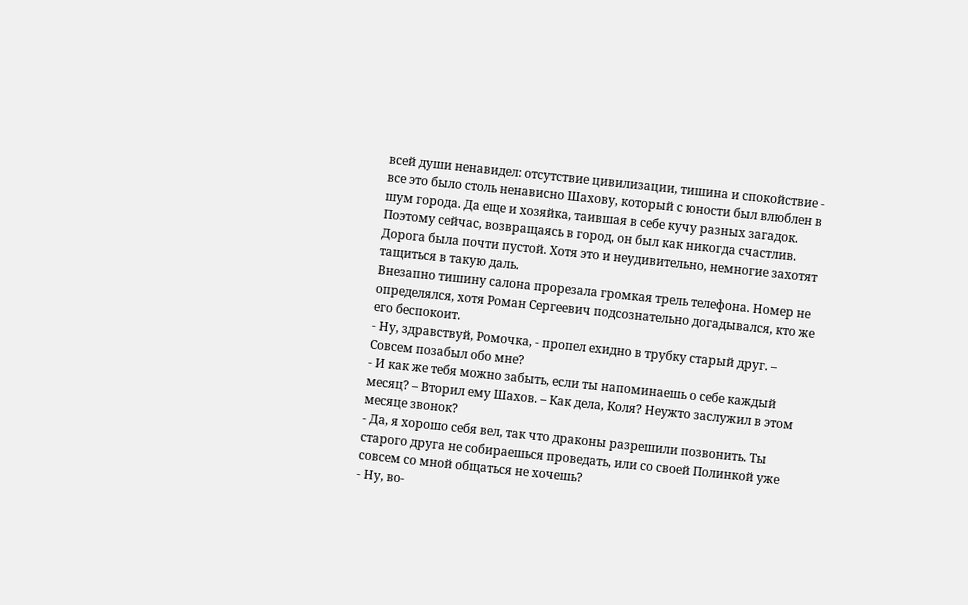всей души ненавидел: отсутствие цивилизации, тишина и спокойствие - все это было столь ненависно Шахову, который с юности был влюблен в шум города. Да еще и хозяйка, таившая в себе кучу разных загадок. Поэтому сейчас, возвращаясь в город, он был как никогда счастлив.
Дорога была почти пустой. Хотя это и неудивительно, немногие захотят тащиться в такую даль.
Внезапно тишину салона прорезала громкая трель телефона. Номер не определялся, хотя Роман Сергеевич подсознательно догадывался, кто же его беспокоит.
- Ну, здравствуй, Ромочка, - пропел ехидно в трубку старый друг. – Совсем позабыл обо мне?
- И как же тебя можно забыть, если ты напоминаешь о себе каждый месяц? – Вторил ему Шахов. – Как дела, Коля? Неужто заслужил в этом месяце звонок?
- Да, я хорошо себя вел, так что драконы разрешили позвонить. Ты старого друга не собираешься проведать, или со своей Полинкой уже совсем со мной общаться не хочешь?
- Ну, во-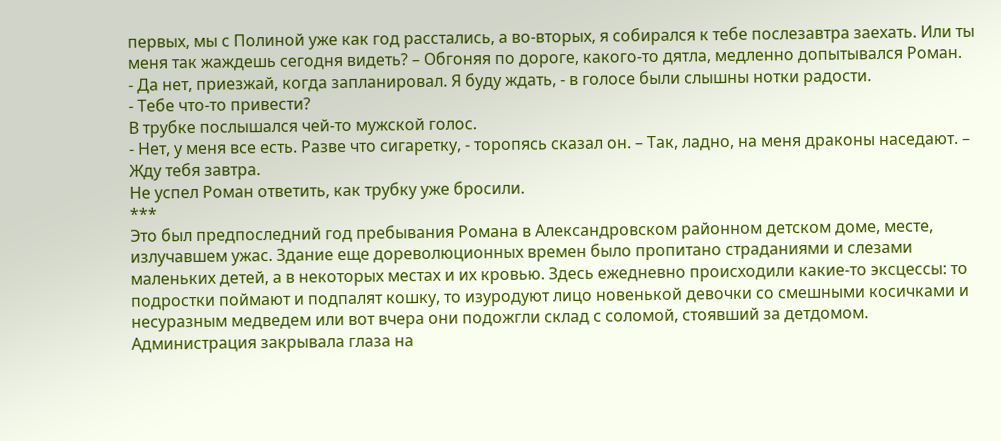первых, мы с Полиной уже как год расстались, а во-вторых, я собирался к тебе послезавтра заехать. Или ты меня так жаждешь сегодня видеть? – Обгоняя по дороге, какого-то дятла, медленно допытывался Роман.
- Да нет, приезжай, когда запланировал. Я буду ждать, - в голосе были слышны нотки радости.
- Тебе что-то привести?
В трубке послышался чей-то мужской голос.
- Нет, у меня все есть. Разве что сигаретку, - торопясь сказал он. – Так, ладно, на меня драконы наседают. – Жду тебя завтра.
Не успел Роман ответить, как трубку уже бросили.
***
Это был предпоследний год пребывания Романа в Александровском районном детском доме, месте, излучавшем ужас. Здание еще дореволюционных времен было пропитано страданиями и слезами маленьких детей, а в некоторых местах и их кровью. Здесь ежедневно происходили какие-то эксцессы: то подростки поймают и подпалят кошку, то изуродуют лицо новенькой девочки со смешными косичками и несуразным медведем или вот вчера они подожгли склад с соломой, стоявший за детдомом. Администрация закрывала глаза на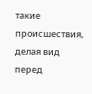такие происшествия, делая вид перед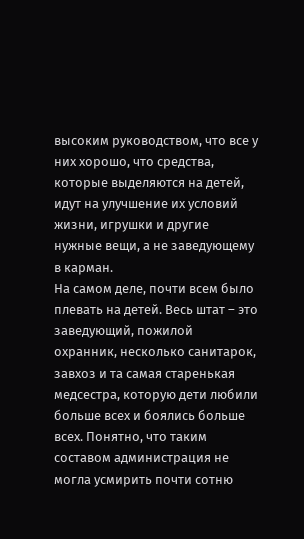высоким руководством, что все у них хорошо, что средства, которые выделяются на детей, идут на улучшение их условий жизни, игрушки и другие нужные вещи, а не заведующему в карман.
На самом деле, почти всем было плевать на детей. Весь штат – это заведующий, пожилой охранник, несколько санитарок, завхоз и та самая старенькая медсестра, которую дети любили больше всех и боялись больше всех. Понятно, что таким составом администрация не могла усмирить почти сотню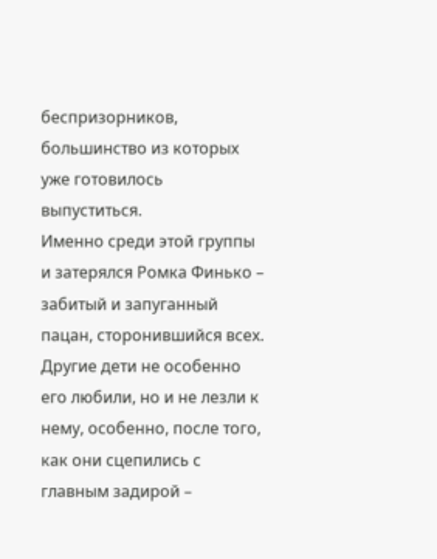беспризорников, большинство из которых уже готовилось выпуститься.
Именно среди этой группы и затерялся Ромка Финько – забитый и запуганный пацан, сторонившийся всех. Другие дети не особенно его любили, но и не лезли к нему, особенно, после того, как они сцепились с главным задирой –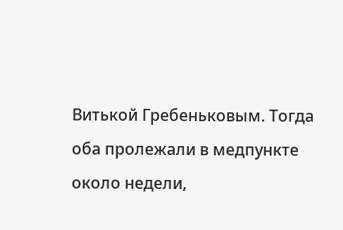Витькой Гребеньковым. Тогда оба пролежали в медпункте около недели,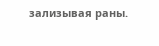зализывая раны.